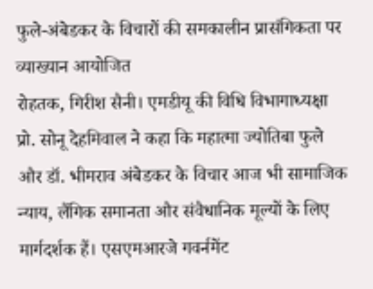फुले-अंबेडकर के विचारों की समकालीन प्रासंगिकता पर व्याख्यान आयोजित
रोहतक, गिरीश सैनी। एमडीयू की विधि विभागाध्यक्षा प्रो. सोनू देहमिवाल ने कहा कि महात्मा ज्योतिबा फुले और डॉ. भीमराव अंबेडकर के विचार आज भी सामाजिक न्याय, लैंगिक समानता और संवैधानिक मूल्यों के लिए मार्गदर्शक हैं। एसएमआरजे गवर्नमेंट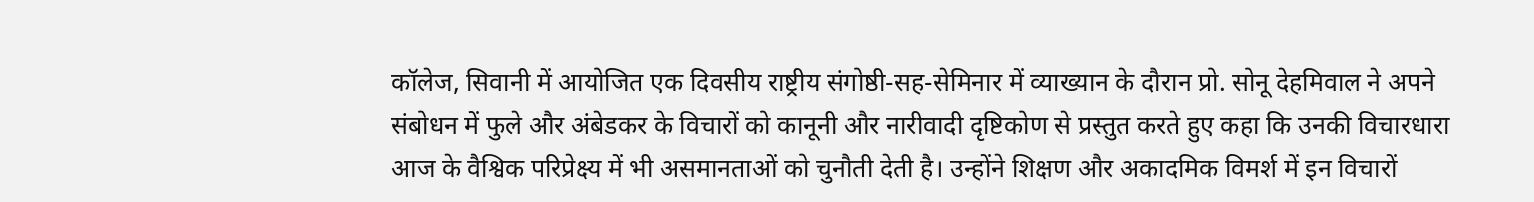कॉलेज, सिवानी में आयोजित एक दिवसीय राष्ट्रीय संगोष्ठी-सह-सेमिनार में व्याख्यान के दौरान प्रो. सोनू देहमिवाल ने अपने संबोधन में फुले और अंबेडकर के विचारों को कानूनी और नारीवादी दृष्टिकोण से प्रस्तुत करते हुए कहा कि उनकी विचारधारा आज के वैश्विक परिप्रेक्ष्य में भी असमानताओं को चुनौती देती है। उन्होंने शिक्षण और अकादमिक विमर्श में इन विचारों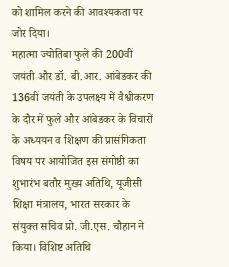को शामिल करने की आवश्यकता पर जोर दिया।
महात्मा ज्योतिबा फुले की 200वीं जयंती और डॉ. बी.आर. आंबेडकर की 136वीं जयंती के उपलक्ष्य में वैश्वीकरण के दौर में फुले और आंबेडकर के विचारों के अध्ययन व शिक्षण की प्रासंगिकता विषय पर आयोजित इस संगोष्ठी का शुभारंभ बतौर मुख्य अतिथि, यूजीसी शिक्षा मंत्रालय, भारत सरकार के संयुक्त सचिव प्रो. जी.एस. चौहान ने किया। विशिष्ट अतिथि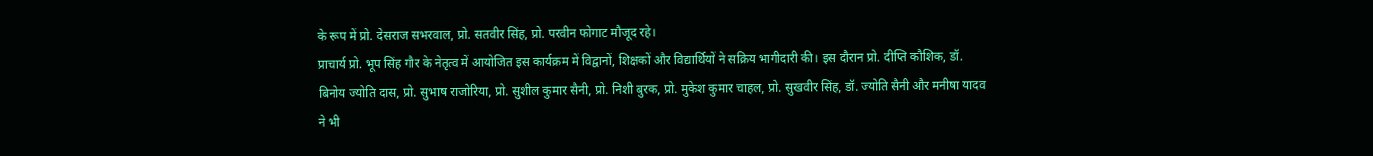के रूप में प्रो. देसराज सभरवाल, प्रो. सतवीर सिंह, प्रो. परवीन फोगाट मौजूद रहे।
प्राचार्य प्रो. भूप सिंह गौर के नेतृत्व में आयोजित इस कार्यक्रम में विद्वानों, शिक्षकों और विद्यार्थियों ने सक्रिय भागीदारी की। इस दौरान प्रो. दीप्ति कौशिक, डॉ. बिनोय ज्योति दास, प्रो. सुभाष राजोरिया, प्रो. सुशील कुमार सैनी, प्रो. निशी बुरक, प्रो. मुकेश कुमार चाहल, प्रो. सुखवीर सिंह, डॉ. ज्योति सैनी और मनीषा यादव ने भी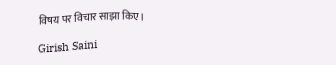विषय पर विचार साझा किए।

Girish Saini